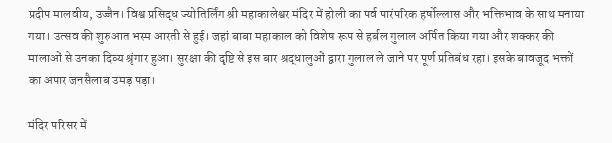प्रदीप मालवीय, उज्जैन। विश्व प्रसिद्ध ज्योतिर्लिंग श्री महाकालेश्वर मंदिर में होली का पर्व पारंपरिक हर्षोल्लास और भक्तिभाव के साथ मनाया गया। उत्सव की शुरुआत भस्म आरती से हुई। जहां बाबा महाकाल को विशेष रूप से हर्बल गुलाल अर्पित किया गया और शक्कर की मालाओं से उनका दिव्य श्रृंगार हुआ। सुरक्षा की दृष्टि से इस बार श्रद्धालुओं द्वारा गुलाल ले जाने पर पूर्ण प्रतिबंध रहा। इसके बावजूद भक्तों का अपार जनसैलाब उमड़ पड़ा।

मंदिर परिसर में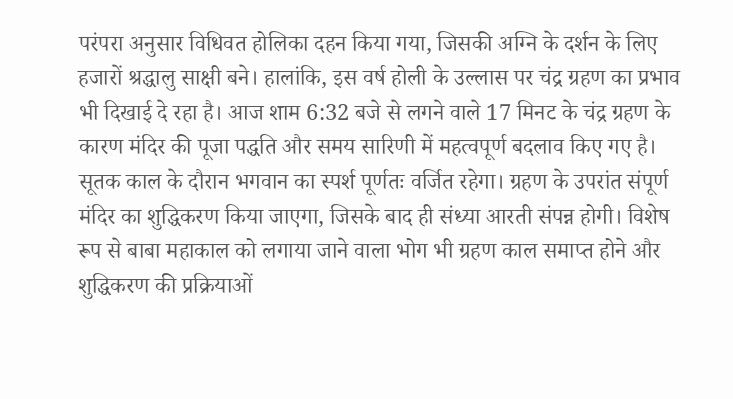परंपरा अनुसार विधिवत होलिका दहन किया गया, जिसकी अग्नि के दर्शन के लिए हजारों श्रद्धालु साक्षी बने। हालांकि, इस वर्ष होली के उल्लास पर चंद्र ग्रहण का प्रभाव भी दिखाई दे रहा है। आज शाम 6:32 बजे से लगने वाले 17 मिनट के चंद्र ग्रहण के कारण मंदिर की पूजा पद्धति और समय सारिणी में महत्वपूर्ण बदलाव किए गए है। सूतक काल के दौरान भगवान का स्पर्श पूर्णतः वर्जित रहेगा। ग्रहण के उपरांत संपूर्ण मंदिर का शुद्धिकरण किया जाएगा, जिसके बाद ही संध्या आरती संपन्न होगी। विशेष रूप से बाबा महाकाल को लगाया जाने वाला भोग भी ग्रहण काल समाप्त होने और शुद्धिकरण की प्रक्रियाओं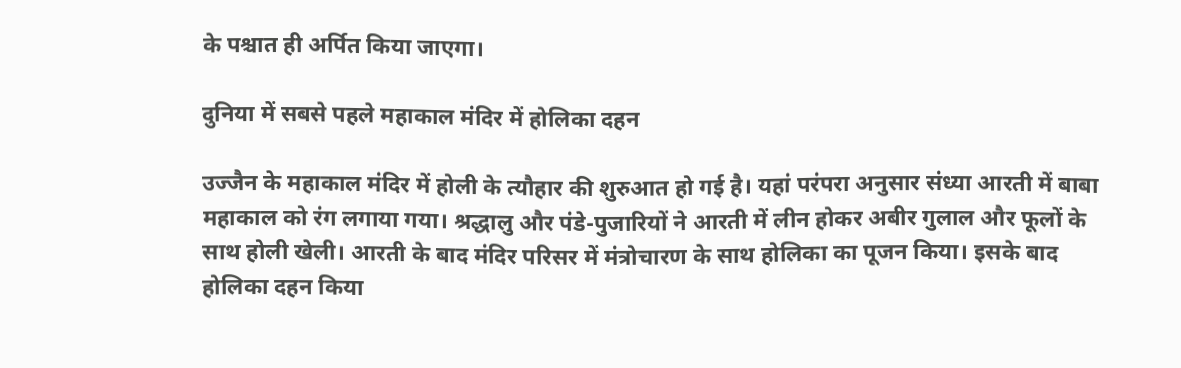के पश्चात ही अर्पित किया जाएगा।

दुनिया में सबसे पहले महाकाल मंदिर में होलिका दहन

उज्जैन के महाकाल मंदिर में होली के त्यौहार की शुरुआत हो गई है। यहां परंपरा अनुसार संध्या आरती में बाबा महाकाल को रंग लगाया गया। श्रद्धालु और पंडे-पुजारियों ने आरती में लीन होकर अबीर गुलाल और फूलों के साथ होली खेली। आरती के बाद मंदिर परिसर में मंत्रोचारण के साथ होलिका का पूजन किया। इसके बाद होलिका दहन किया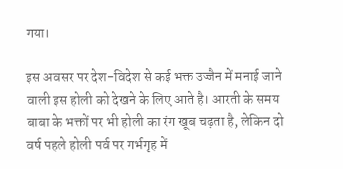गया।

इस अवसर पर देश-विदेश से कई भक्त उज्जैन में मनाई जाने वाली इस होली को देखने के लिए आते है। आरती के समय बाबा के भक्तों पर भी होली का रंग खूब चढ़ता है, लेकिन दो वर्ष पहले होली पर्व पर गर्भगृह में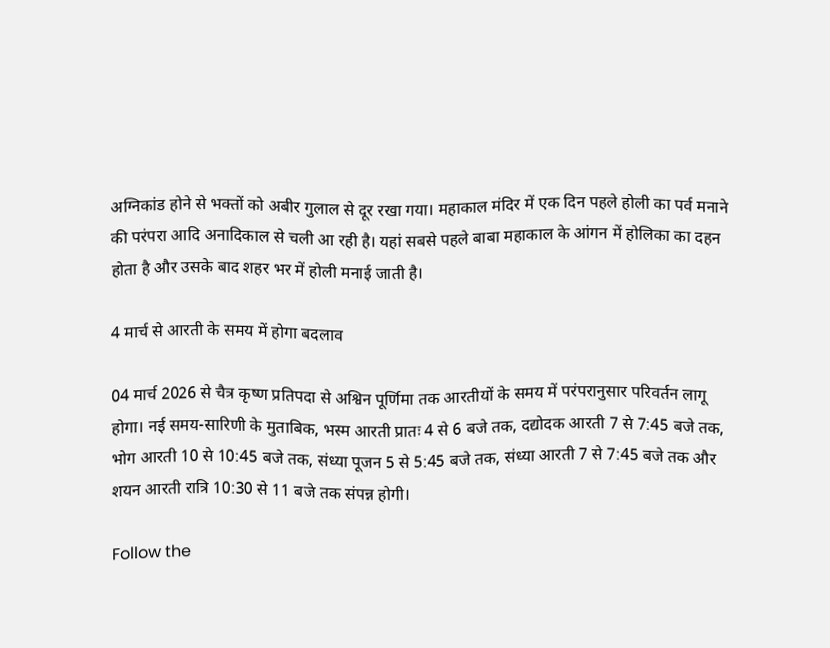अग्निकांड होने से भक्तों को अबीर गुलाल से दूर रखा गया। महाकाल मंदिर में एक दिन पहले होली का पर्व मनाने की परंपरा आदि अनादिकाल से चली आ रही है। यहां सबसे पहले बाबा महाकाल के आंगन में होलिका का दहन होता है और उसके बाद शहर भर में होली मनाई जाती है।

4 मार्च से आरती के समय में होगा बदलाव

04 मार्च 2026 से चैत्र कृष्ण प्रतिपदा से अश्विन पूर्णिमा तक आरतीयों के समय में परंपरानुसार परिवर्तन लागू होगा। नई समय-सारिणी के मुताबिक, भस्म आरती प्रातः 4 से 6 बजे तक, दद्योदक आरती 7 से 7:45 बजे तक, भोग आरती 10 से 10:45 बजे तक, संध्या पूजन 5 से 5:45 बजे तक, संध्या आरती 7 से 7:45 बजे तक और शयन आरती रात्रि 10:30 से 11 बजे तक संपन्न होगी।

Follow the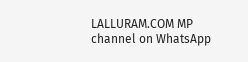LALLURAM.COM MP channel on WhatsApp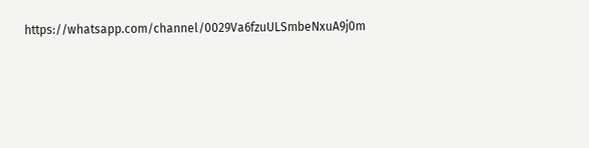https://whatsapp.com/channel/0029Va6fzuULSmbeNxuA9j0m